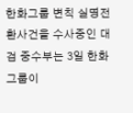한화그룹 변칙 실명전환사건을 수사중인 대검 중수부는 3일 한화그룹이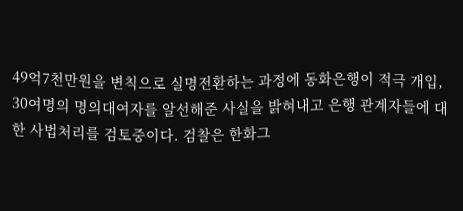49억7천만원을 변칙으로 실명전환하는 과정에 동화은행이 적극 개입,
30여명의 명의대여자를 알선해준 사실을 밝혀내고 은행 관계자들에 대
한 사법처리를 검토중이다. 검찰은 한화그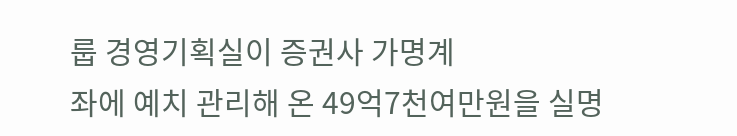룹 경영기획실이 증권사 가명계
좌에 예치 관리해 온 49억7천여만원을 실명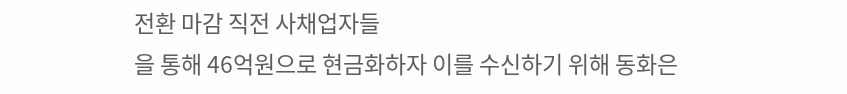전환 마감 직전 사채업자들
을 통해 46억원으로 현금화하자 이를 수신하기 위해 동화은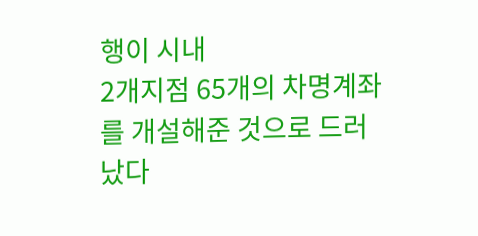행이 시내
2개지점 65개의 차명계좌를 개설해준 것으로 드러났다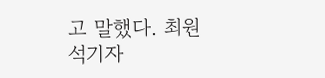고 말했다. 최원
석기자